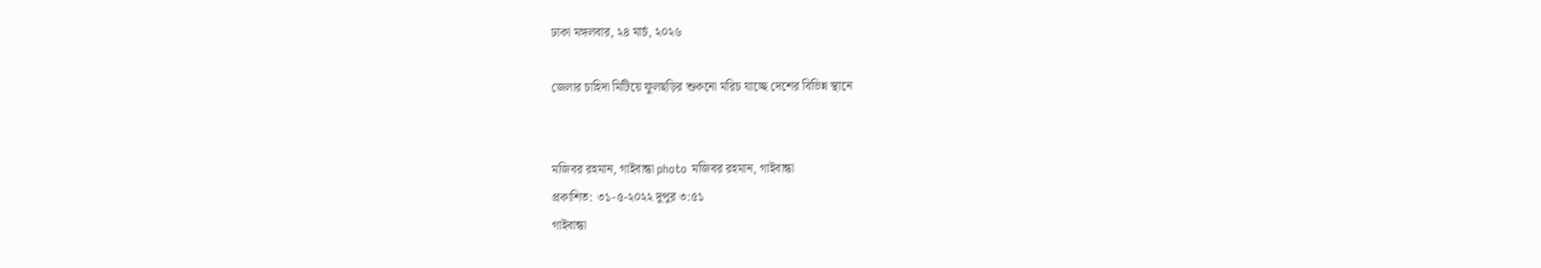ঢাকা মঙ্গলবার, ২৪ মার্চ, ২০২৬

জেলার চাহিদা মিটিয়ে ফুলছড়ির শুকনো মরিচ যাচ্ছে দেশের বিভিন্ন স্থানে


মজিবর রহমান, গাইবান্ধা photo মজিবর রহমান, গাইবান্ধা
প্রকাশিত: ৩১-৫-২০২২ দুপুর ৩:৫১
গাইবান্ধা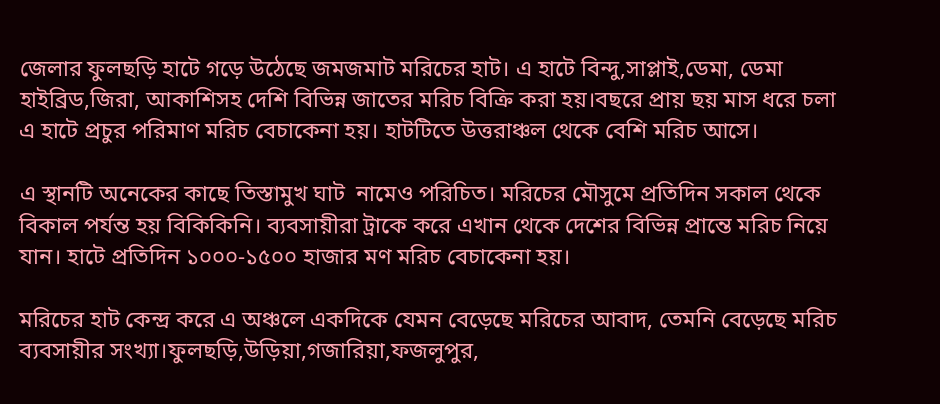জেলার ফুলছড়ি হাটে গড়ে উঠেছে জমজমাট মরিচের হাট। এ হাটে বিন্দু,সাপ্লাই,ডেমা, ডেমা হাইব্রিড,জিরা, আকাশিসহ দেশি বিভিন্ন জাতের মরিচ বিক্রি করা হয়।বছরে প্রায় ছয় মাস ধরে চলা এ হাটে প্রচুর পরিমাণ মরিচ বেচাকেনা হয়। হাটটিতে উত্তরাঞ্চল থেকে বেশি মরিচ আসে।

এ স্থানটি অনেকের কাছে তিস্তামুখ ঘাট  নামেও পরিচিত। মরিচের মৌসুমে প্রতিদিন সকাল থেকে বিকাল পর্যন্ত হয় বিকিকিনি। ব্যবসায়ীরা ট্রাকে করে এখান থেকে দেশের বিভিন্ন প্রান্তে মরিচ নিয়ে যান। হাটে প্রতিদিন ১০০০-১৫০০ হাজার মণ মরিচ বেচাকেনা হয়।

মরিচের হাট কেন্দ্র করে এ অঞ্চলে একদিকে যেমন বেড়েছে মরিচের আবাদ, তেমনি বেড়েছে মরিচ ব্যবসায়ীর সংখ্যা।ফুলছড়ি,উড়িয়া,গজারিয়া,ফজলুপুর,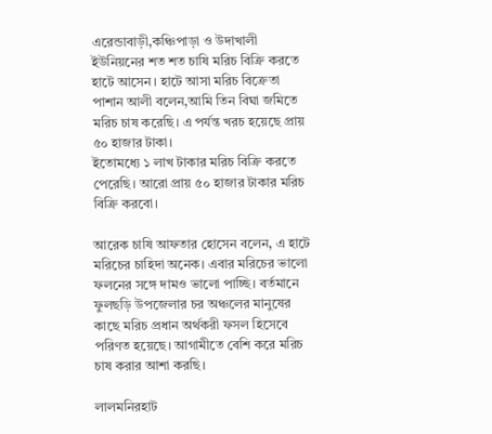এরেন্ডাবাড়ী,কঞ্চিপাড়া ও উদাখালী ইউনিয়নের শত শত চাষি মরিচ বিক্রি করতে হাটে আসেন। হাটে আসা মরিচ বিক্রেতা পাশান আলী বলেন,আমি তিন বিঘা জমিতে মরিচ চাষ করেছি। এ পর্যন্ত খরচ হয়েছে প্রায় ৫০ হাজার টাকা।
ইতোমধ্যে ১ লাখ টাকার মরিচ বিক্রি করতে পেরেছি। আরো প্রায় ৫০ হাজার টাকার মরিচ বিক্রি করবো।

আরেক চাষি আফতার হোসেন বলেন, এ হাটে মরিচের চাহিদা অনেক। এবার মরিচের ভালো ফলনের সঙ্গে দামও ভালো পাচ্ছি। বর্তমানে ফুলছড়ি উপজেলার চর অঞ্চলের মানুষের কাছে মরিচ প্রধান অর্থকরী ফসল হিসেবে পরিণত হয়েছে। আগামীতে বেশি করে মরিচ চাষ করার আশা করছি।

লালমনিরহাট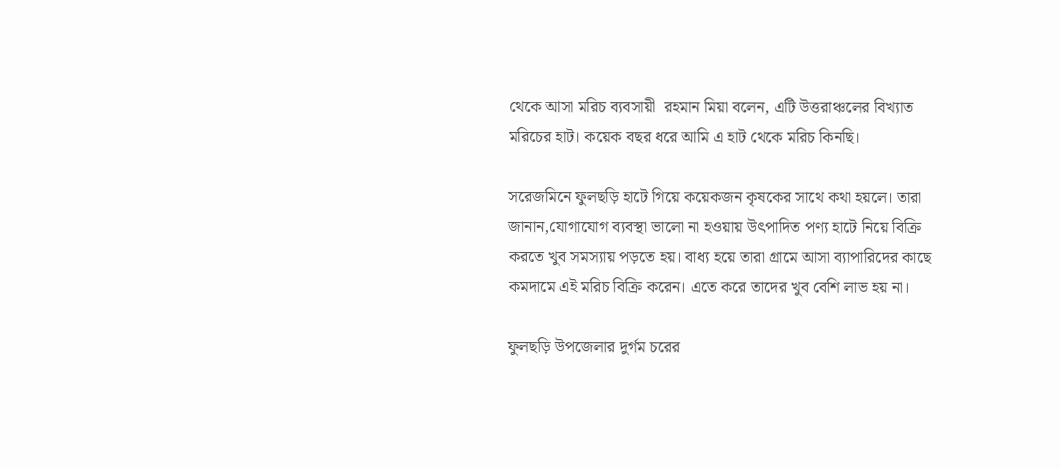থেকে আসা মরিচ ব্যবসায়ী  রহমান মিয়া বলেন, এটি উত্তরাঞ্চলের বিখ্যাত মরিচের হাট। কয়েক বছর ধরে আমি এ হাট থেকে মরিচ কিনছি।

সরেজমিনে ফুলছড়ি হাটে গিয়ে কয়েকজন কৃষকের সাথে কথা হয়লে। তারা জানান,যোগাযোগ ব্যবস্থা ভালো না হওয়ায় উৎপাদিত পণ্য হাটে নিয়ে বিক্রি করতে খুব সমস্যায় পড়তে হয়। বাধ্য হয়ে তারা গ্রামে আসা ব্যাপারিদের কাছে কমদামে এই মরিচ বিক্রি করেন। এতে করে তাদের খুব বেশি লাভ হয় না।

ফুলছড়ি উপজেলার দুর্গম চরের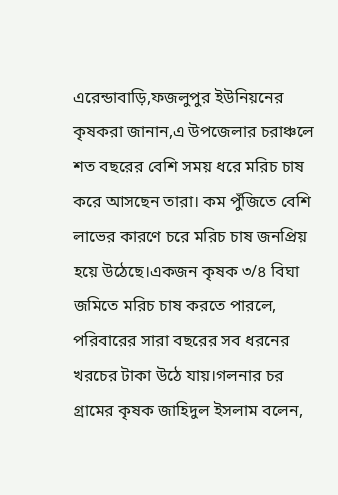এরেন্ডাবাড়ি,ফজলুপুর ইউনিয়নের কৃষকরা জানান,এ উপজেলার চরাঞ্চলে শত বছরের বেশি সময় ধরে মরিচ চাষ করে আসছেন তারা। কম পুঁজিতে বেশি লাভের কারণে চরে মরিচ চাষ জনপ্রিয় হয়ে উঠেছে।একজন কৃষক ৩/৪ বিঘা জমিতে মরিচ চাষ করতে পারলে, পরিবারের সারা বছরের সব ধরনের খরচের টাকা উঠে যায়।গলনার চর গ্রামের কৃষক জাহিদুল ইসলাম বলেন,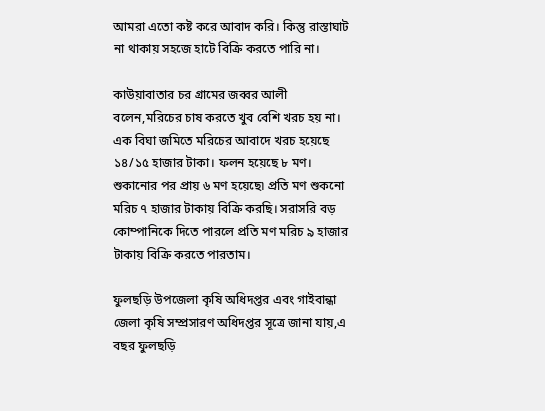আমরা এতো কষ্ট করে আবাদ করি। কিন্তু রাস্তাঘাট না থাকায় সহজে হাটে বিক্রি করতে পারি না।

কাউয়াবাতার চর গ্রামের জব্বর আলী  বলেন,মরিচের চাষ করতে খুব বেশি খরচ হয় না। এক বিঘা জমিতে মরিচের আবাদে খরচ হয়েছে ১৪/১৫ হাজার টাকা। ফলন হয়েছে ৮ মণ। শুকানোর পর প্রায় ৬ মণ হয়েছে৷ প্রতি মণ শুকনো মরিচ ৭ হাজার টাকায় বিক্রি করছি। সরাসরি বড় কোম্পানিকে দিতে পারলে প্রতি মণ মরিচ ৯ হাজার টাকায় বিক্রি করতে পারতাম।

ফুলছড়ি উপজেলা কৃষি অধিদপ্তর এবং গাইবান্ধা জেলা কৃষি সম্প্রসারণ অধিদপ্তর সূত্রে জানা যায়,এ বছর ফুলছড়ি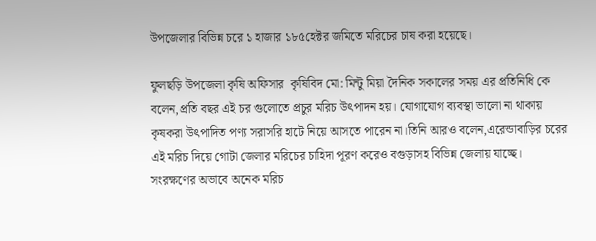উপজেলার বিভিন্ন চরে ১ হাজার ১৮৫হেক্টর জমিতে মরিচের চাষ করা হয়েছে।

ফুলছড়ি উপজেলা কৃষি অফিসার  কৃষিবিদ মো: মিন্টু মিয়া দৈনিক সকালের সময় এর প্রতিনিধি কে বলেন,প্রতি বছর এই চর গুলোতে প্রচুর মরিচ উৎপাদন হয়। যোগাযোগ ব্যবস্থা ভালো না থাকায় কৃষকরা উৎপাদিত পণ্য সরাসরি হাটে নিয়ে আসতে পারেন না।তিনি আরও বলেন,এরেন্ডাবাড়ির চরের এই মরিচ দিয়ে গোটা জেলার মরিচের চাহিদা পূরণ করেও বগুড়াসহ বিভিন্ন জেলায় যাচ্ছে। সংরক্ষণের অভাবে অনেক মরিচ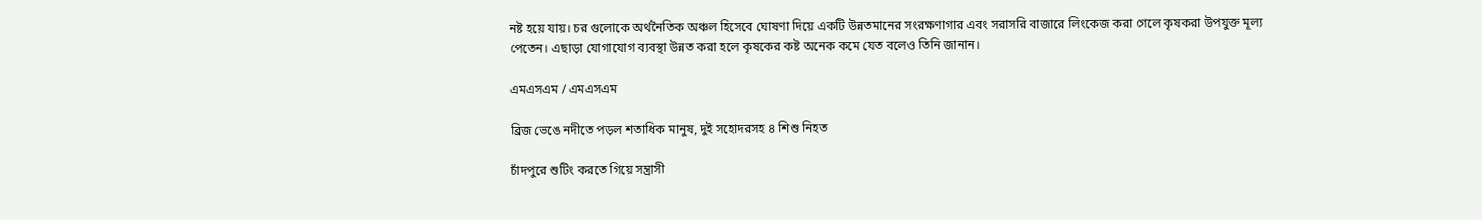নষ্ট হয়ে যায়। চর গুলোকে অর্থনৈতিক অঞ্চল হিসেবে ঘোষণা দিয়ে একটি উন্নতমানের সংরক্ষণাগার এবং সরাসরি বাজারে লিংকেজ করা গেলে কৃষকরা উপযুক্ত মূল্য পেতেন। এছাড়া যোগাযোগ ব্যবস্থা উন্নত করা হলে কৃষকের কষ্ট অনেক কমে যেত বলেও তিনি জানান।

এমএসএম / এমএসএম

ব্রিজ ভেঙে নদীতে পড়ল শতাধিক মানুষ, দুই সহোদরসহ ৪ শিশু নিহত

চাঁদপুরে শুটিং করতে গিয়ে সন্ত্রাসী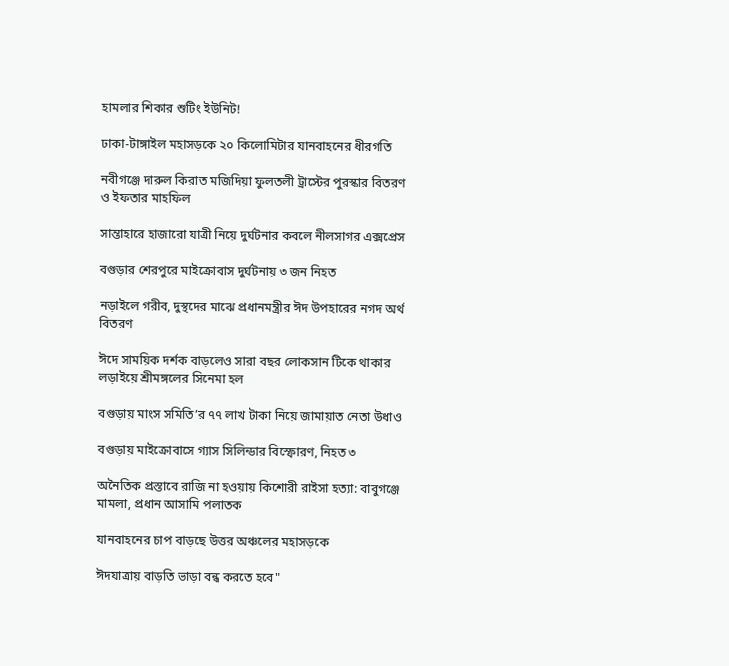হামলার শিকার শুটিং ইউনিট!

ঢাকা-টাঙ্গাইল মহাসড়কে ২০ কিলোমিটার যানবাহনের ধীরগতি

নবীগঞ্জে দারুল কিরাত মজিদিয়া ফুলতলী ট্রাস্টের পুরস্কার বিতরণ ও ইফতার মাহফিল

সান্তাহারে হাজারো যাত্রী নিয়ে দুর্ঘটনার কবলে নীলসাগর এক্সপ্রেস

বগুড়ার শেরপুরে মাইক্রোবাস দুর্ঘটনায় ৩ জন নিহত

নড়াইলে গরীব, দুস্থদের মাঝে প্রধানমন্ত্রীর ঈদ উপহারের নগদ অর্থ বিতরণ

ঈদে সাময়িক দর্শক বাড়লেও সারা বছর লোকসান টিকে থাকার লড়াইয়ে শ্রীমঙ্গলের সিনেমা হল

বগুড়ায় মাংস সমিতি’র ৭৭ লাখ টাকা নিয়ে জামায়াত নেতা উধাও

বগুড়ায় মাইক্রোবাসে গ্যাস সিলিন্ডার বিস্ফোরণ, নিহত ৩

অনৈতিক প্রস্তাবে রাজি না হওয়ায় কিশোরী রাইসা হত্যা: বাবুগঞ্জে মামলা, প্রধান আসামি পলাতক

যানবাহনের চাপ বাড়ছে উত্তর অঞ্চলের মহাসড়কে

ঈদযাত্রায় বাড়তি ভাড়া বন্ধ করতে হবে"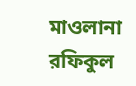মাওলানা রফিকুল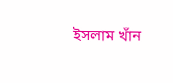ইসলাম খাঁন